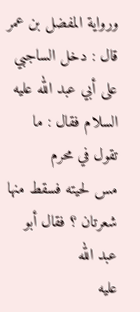ورواية المفضل بن عمر قال : دخل الساجبي
على أبي عبد الله عليه السلام فقال : ما تقول في محرم
مس لحيته فسقط منها شعرتان ؟ فقال أبو عبد الله
عليه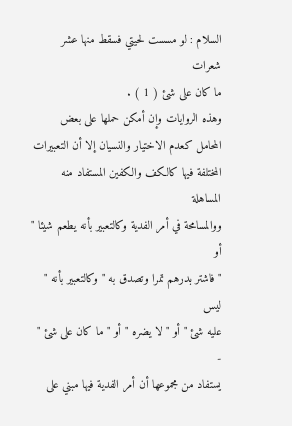السلام : لو مسست لحيتي فسقط منها عشر شعرات
ما كان على شئ ( 1 ) .
وهذه الروايات وإن أمكن حملها على بعض
المحامل كعدم الاختيار والنسيان إلا أن التعبيرات
المختلفة فيها كالكف والكفين المستفاد منه المساهلة
ووالمسامحة في أمر الفدية وكالتعبير بأنه يطعم شيئا " أو
" فاشتر بدرهم تمرا وتصدق به " وكالتعبير بأنه " ليس
عليه شئ " أو " لا يضره " أو " ما كان على شئ " -
يستفاد من مجموعها أن أمر الفدية فيها مبني على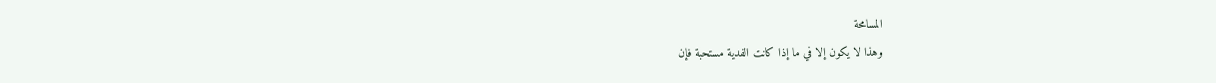المسامحة
وهذا لا يكون إلا في ما إذا كانت الفدية مستحبة فإن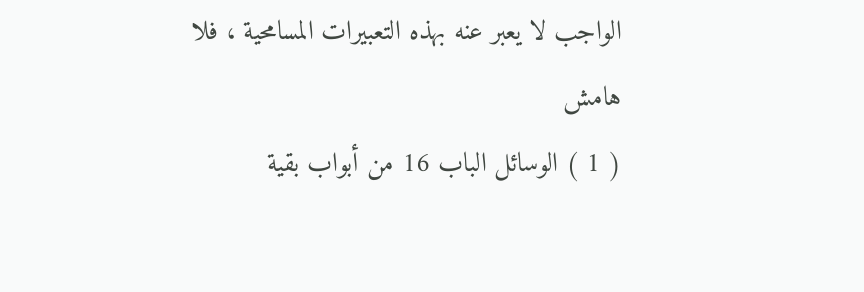الواجب لا يعبر عنه بهذه التعبيرات المسامحية ، فلا
هامش
( 1 ) الوسائل الباب 16 من أبواب بقية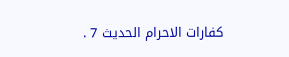كفارات الاحرام الحديث 7 .